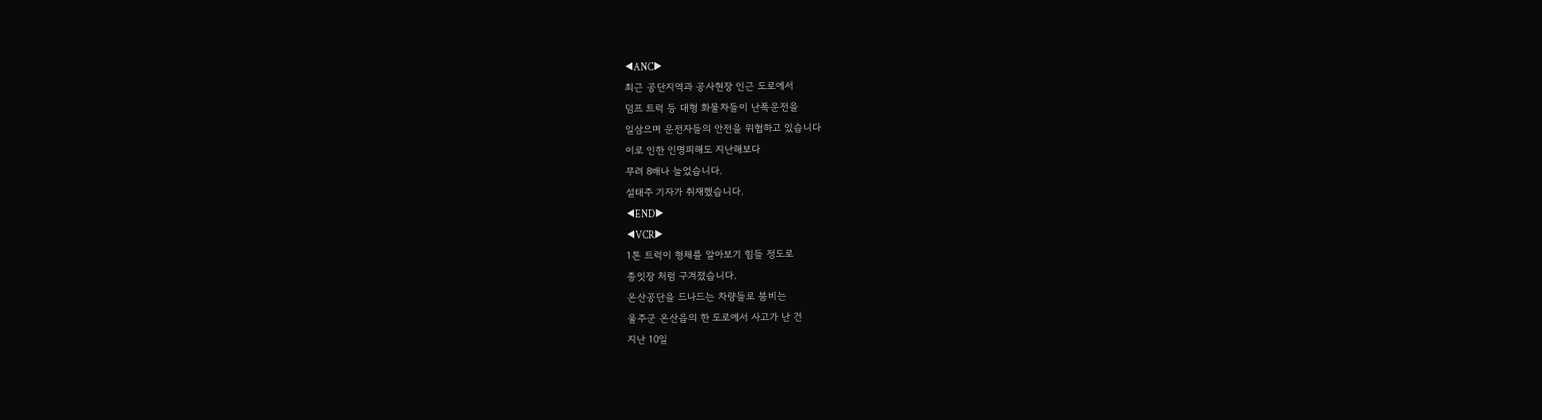◀ANC▶
최근 공단지역과 공사현장 인근 도로에서
덤프 트럭 등 대형 화물차들이 난폭운전을
일삼으며 운전자들의 안전을 위협하고 있습니다
이로 인한 인명피해도 지난해보다
무려 8배나 늘었습니다.
설태주 기자가 취재했습니다.
◀END▶
◀VCR▶
1톤 트럭이 형체를 알아보기 힘들 정도로
종잇장 처럼 구겨졌습니다.
온산공단을 드나드는 차량들로 붐비는
울주군 온산읍의 한 도로에서 사고가 난 건
지난 10일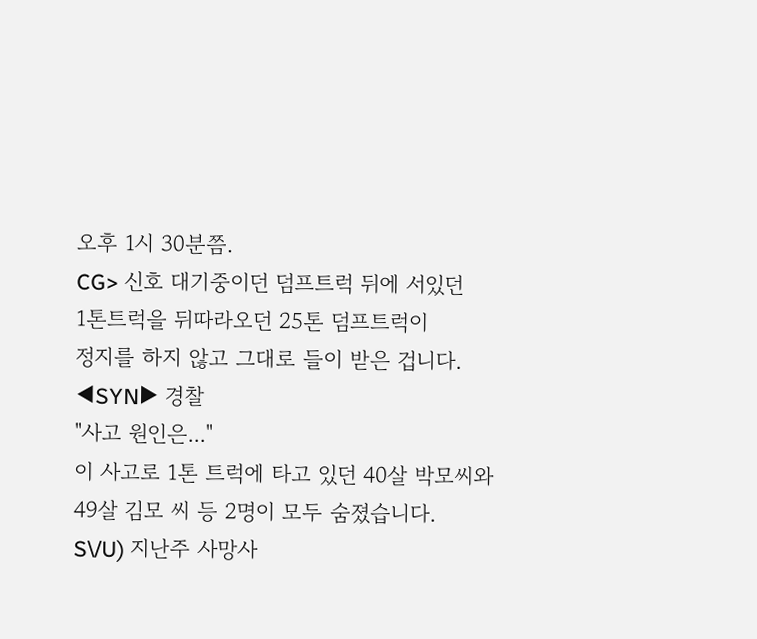오후 1시 30분쯤.
CG> 신호 대기중이던 덤프트럭 뒤에 서있던
1톤트럭을 뒤따라오던 25톤 덤프트럭이
정지를 하지 않고 그대로 들이 받은 겁니다.
◀SYN▶ 경찰
"사고 원인은..."
이 사고로 1톤 트럭에 타고 있던 40살 박모씨와 49살 김모 씨 등 2명이 모두 숨졌습니다.
S\/U) 지난주 사망사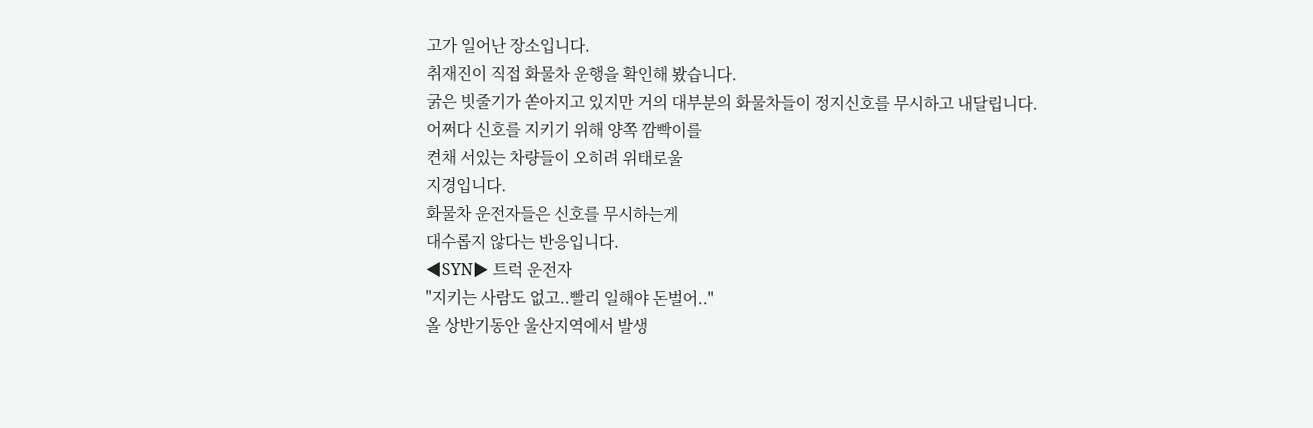고가 일어난 장소입니다.
취재진이 직접 화물차 운행을 확인해 봤습니다.
굵은 빗줄기가 쏟아지고 있지만 거의 대부분의 화물차들이 정지신호를 무시하고 내달립니다.
어쩌다 신호를 지키기 위해 양쪽 깜빡이를
켠채 서있는 차량들이 오히려 위태로울
지경입니다.
화물차 운전자들은 신호를 무시하는게
대수롭지 않다는 반응입니다.
◀SYN▶ 트럭 운전자
"지키는 사람도 없고..빨리 일해야 돈벌어.."
올 상반기동안 울산지역에서 발생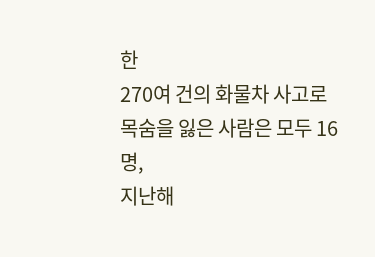한
270여 건의 화물차 사고로 목숨을 잃은 사람은 모두 16명,
지난해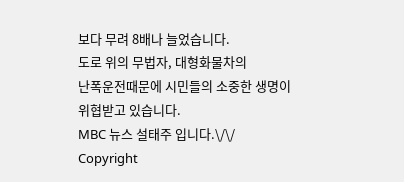보다 무려 8배나 늘었습니다.
도로 위의 무법자, 대형화물차의
난폭운전때문에 시민들의 소중한 생명이
위협받고 있습니다.
MBC 뉴스 설태주 입니다.\/\/
Copyright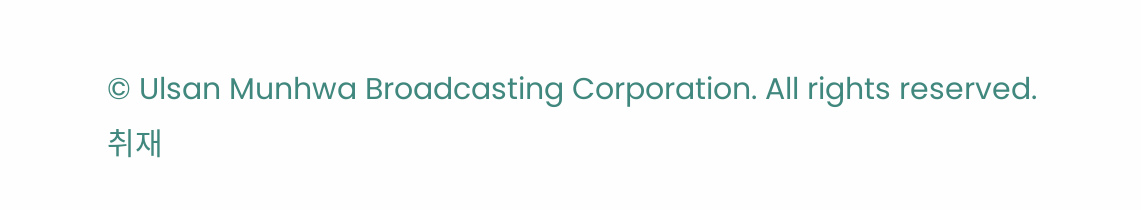© Ulsan Munhwa Broadcasting Corporation. All rights reserved.
취재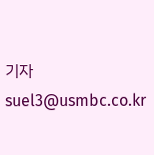기자
suel3@usmbc.co.kr